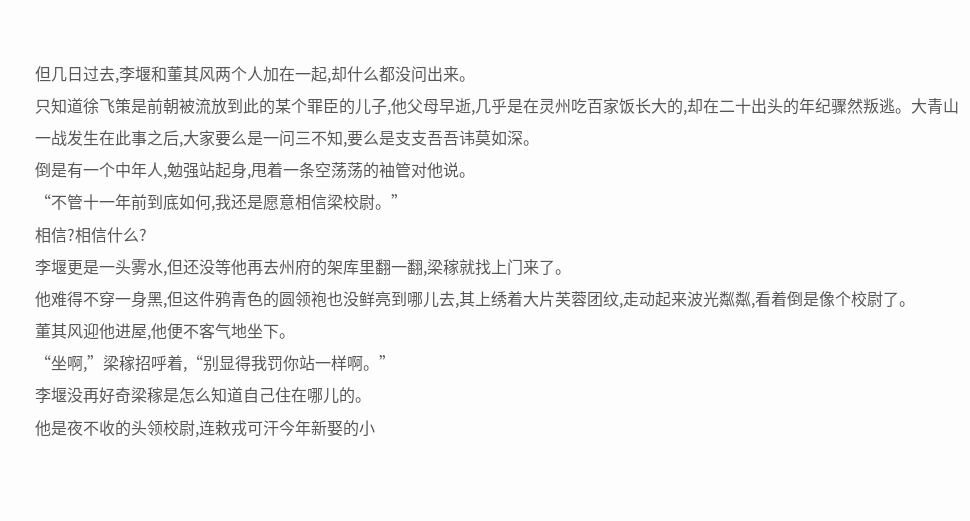但几日过去,李堰和董其风两个人加在一起,却什么都没问出来。
只知道徐飞策是前朝被流放到此的某个罪臣的儿子,他父母早逝,几乎是在灵州吃百家饭长大的,却在二十出头的年纪骤然叛逃。大青山一战发生在此事之后,大家要么是一问三不知,要么是支支吾吾讳莫如深。
倒是有一个中年人,勉强站起身,甩着一条空荡荡的袖管对他说。
“不管十一年前到底如何,我还是愿意相信梁校尉。”
相信?相信什么?
李堰更是一头雾水,但还没等他再去州府的架库里翻一翻,梁稼就找上门来了。
他难得不穿一身黑,但这件鸦青色的圆领袍也没鲜亮到哪儿去,其上绣着大片芙蓉团纹,走动起来波光粼粼,看着倒是像个校尉了。
董其风迎他进屋,他便不客气地坐下。
“坐啊,”梁稼招呼着,“别显得我罚你站一样啊。”
李堰没再好奇梁稼是怎么知道自己住在哪儿的。
他是夜不收的头领校尉,连敕戎可汗今年新娶的小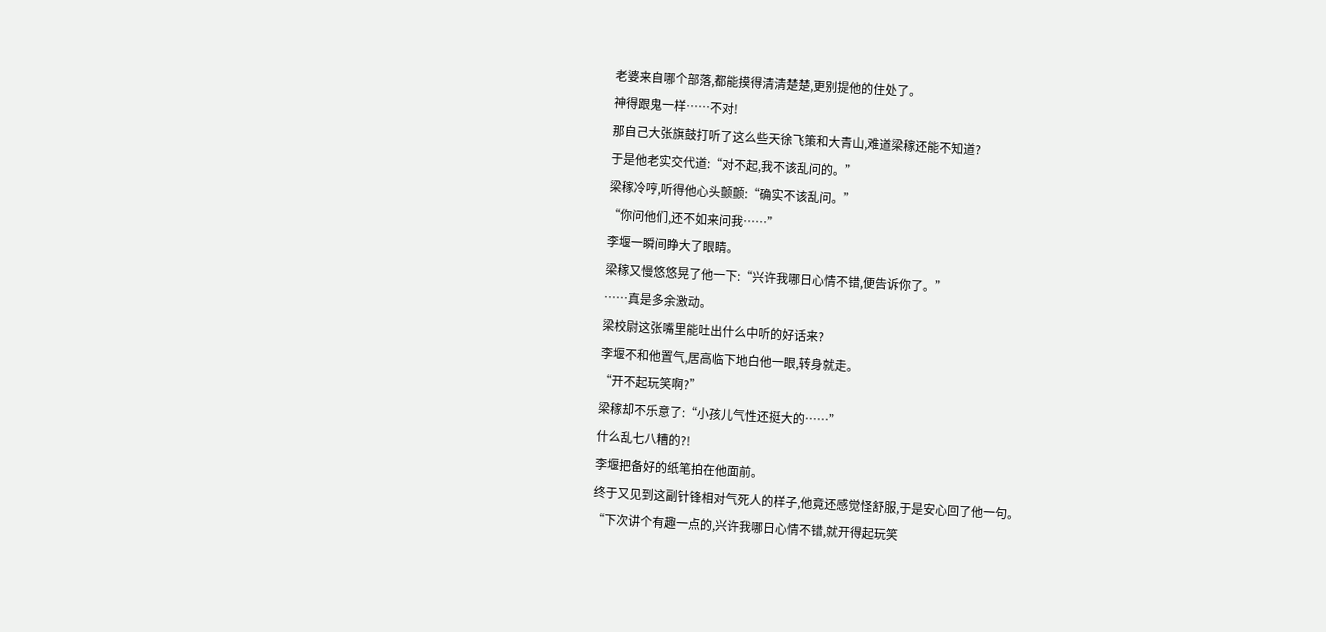老婆来自哪个部落,都能摸得清清楚楚,更别提他的住处了。
神得跟鬼一样……不对!
那自己大张旗鼓打听了这么些天徐飞策和大青山,难道梁稼还能不知道?
于是他老实交代道:“对不起,我不该乱问的。”
梁稼冷哼,听得他心头颤颤:“确实不该乱问。”
“你问他们,还不如来问我……”
李堰一瞬间睁大了眼睛。
梁稼又慢悠悠晃了他一下:“兴许我哪日心情不错,便告诉你了。”
……真是多余激动。
梁校尉这张嘴里能吐出什么中听的好话来?
李堰不和他置气,居高临下地白他一眼,转身就走。
“开不起玩笑啊?”
梁稼却不乐意了:“小孩儿气性还挺大的……”
什么乱七八糟的?!
李堰把备好的纸笔拍在他面前。
终于又见到这副针锋相对气死人的样子,他竟还感觉怪舒服,于是安心回了他一句。
“下次讲个有趣一点的,兴许我哪日心情不错,就开得起玩笑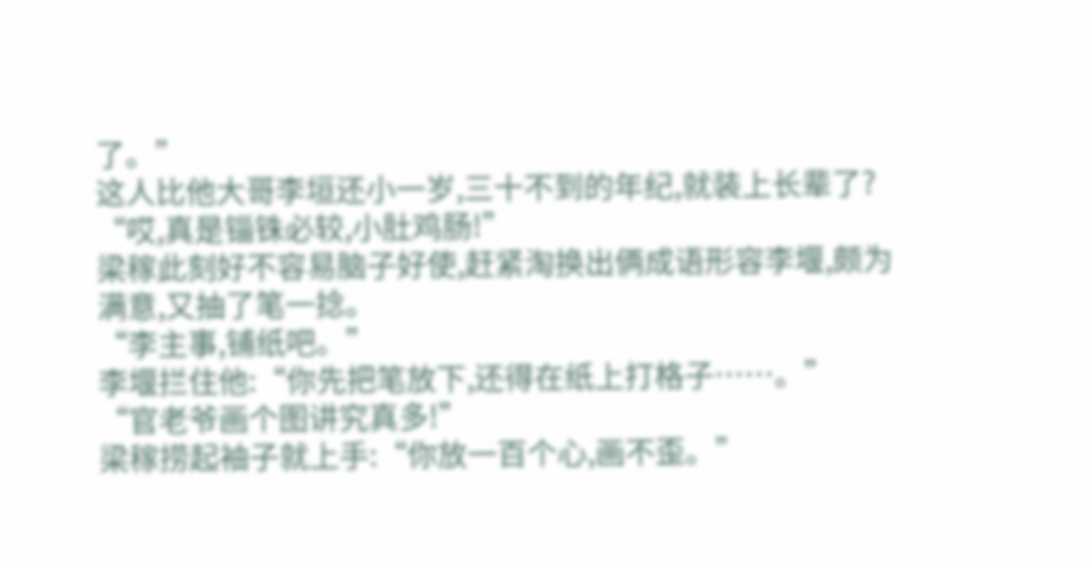了。”
这人比他大哥李垣还小一岁,三十不到的年纪,就装上长辈了?
“哎,真是锱铢必较,小肚鸡肠!”
梁稼此刻好不容易脑子好使,赶紧淘换出俩成语形容李堰,颇为满意,又抽了笔一捻。
“李主事,铺纸吧。”
李堰拦住他:“你先把笔放下,还得在纸上打格子……。”
“官老爷画个图讲究真多!”
梁稼捞起袖子就上手:“你放一百个心,画不歪。”